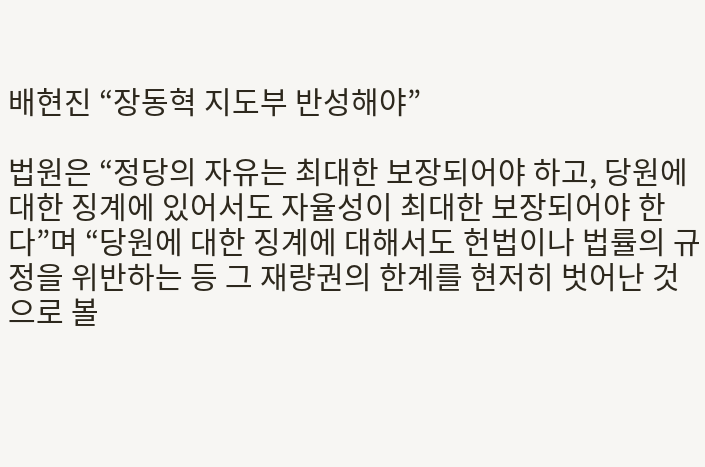배현진 “장동혁 지도부 반성해야”

법원은 “정당의 자유는 최대한 보장되어야 하고, 당원에 대한 징계에 있어서도 자율성이 최대한 보장되어야 한다”며 “당원에 대한 징계에 대해서도 헌법이나 법률의 규정을 위반하는 등 그 재량권의 한계를 현저히 벗어난 것으로 볼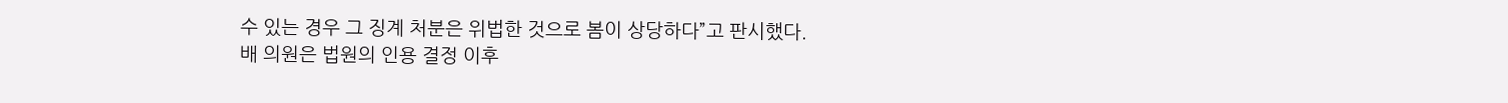수 있는 경우 그 징계 처분은 위법한 것으로 봄이 상당하다”고 판시했다.
배 의원은 법원의 인용 결정 이후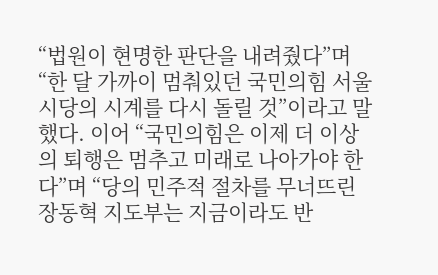“법원이 현명한 판단을 내려줬다”며 “한 달 가까이 멈춰있던 국민의힘 서울시당의 시계를 다시 돌릴 것”이라고 말했다. 이어 “국민의힘은 이제 더 이상의 퇴행은 멈추고 미래로 나아가야 한다”며 “당의 민주적 절차를 무너뜨린 장동혁 지도부는 지금이라도 반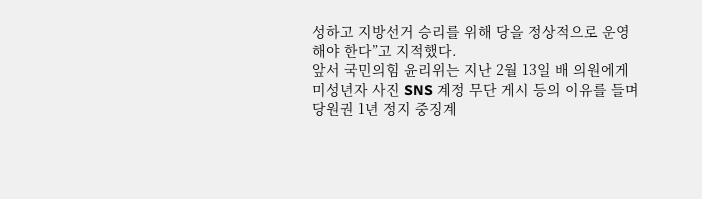성하고 지방선거 승리를 위해 당을 정상적으로 운영해야 한다”고 지적했다.
앞서 국민의힘 윤리위는 지난 2월 13일 배 의원에게 미성년자 사진 SNS 계정 무단 게시 등의 이유를 들며 당원권 1년 정지 중징계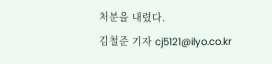처분을 내렸다.
김철준 기자 cj5121@ilyo.co.kr